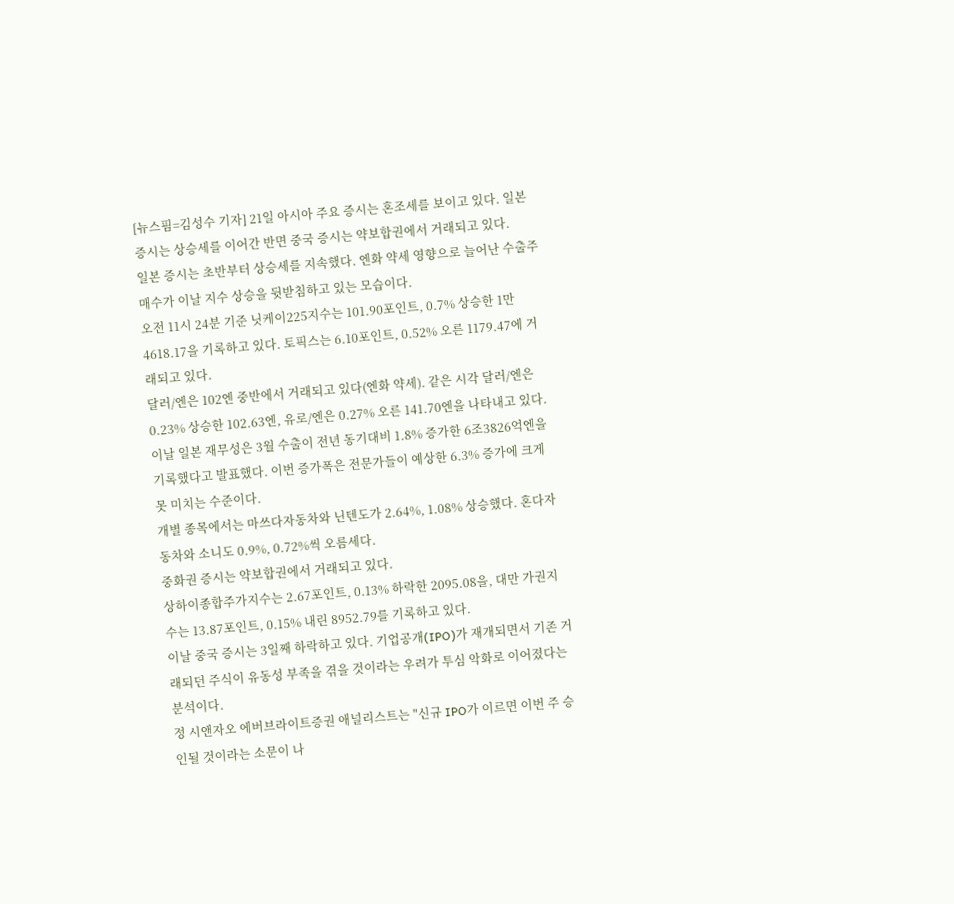[뉴스핌=김성수 기자] 21일 아시아 주요 증시는 혼조세를 보이고 있다. 일본 증시는 상승세를 이어간 반면 중국 증시는 약보합권에서 거래되고 있다.
일본 증시는 초반부터 상승세를 지속했다. 엔화 약세 영향으로 늘어난 수출주 매수가 이날 지수 상승을 뒷받침하고 있는 모습이다.
오전 11시 24분 기준 닛케이225지수는 101.90포인트, 0.7% 상승한 1만4618.17을 기록하고 있다. 토픽스는 6.10포인트, 0.52% 오른 1179.47에 거래되고 있다.
달러/엔은 102엔 중반에서 거래되고 있다(엔화 약세). 같은 시각 달러/엔은 0.23% 상승한 102.63엔, 유로/엔은 0.27% 오른 141.70엔을 나타내고 있다.
이날 일본 재무성은 3월 수출이 전년 동기대비 1.8% 증가한 6조3826억엔을 기록했다고 발표했다. 이번 증가폭은 전문가들이 예상한 6.3% 증가에 크게 못 미치는 수준이다.
개별 종목에서는 마쓰다자동차와 닌텐도가 2.64%, 1.08% 상승했다. 혼다자동차와 소니도 0.9%, 0.72%씩 오름세다.
중화권 증시는 약보합권에서 거래되고 있다.
상하이종합주가지수는 2.67포인트, 0.13% 하락한 2095.08을, 대만 가권지수는 13.87포인트, 0.15% 내린 8952.79를 기록하고 있다.
이날 중국 증시는 3일째 하락하고 있다. 기업공개(IPO)가 재개되면서 기존 거래되던 주식이 유동성 부족을 겪을 것이라는 우려가 투심 악화로 이어졌다는 분석이다.
정 시앤자오 에버브라이트증권 애널리스트는 "신규 IPO가 이르면 이번 주 승인될 것이라는 소문이 나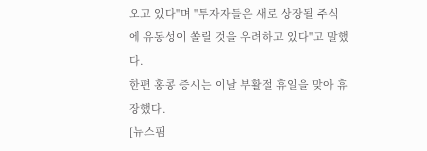오고 있다"며 "투자자들은 새로 상장될 주식에 유동성이 쏠릴 것을 우려하고 있다"고 말했다.
한편 홍콩 증시는 이날 부활절 휴일을 맞아 휴장했다.
[뉴스핌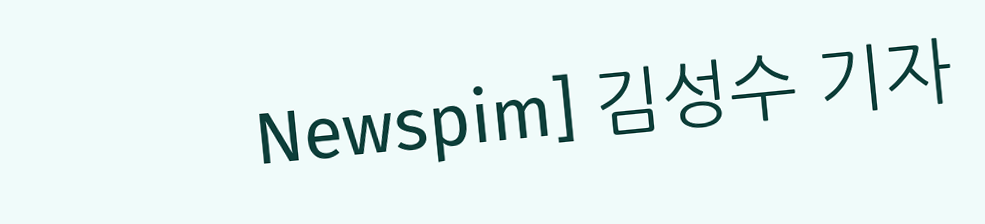Newspim] 김성수 기자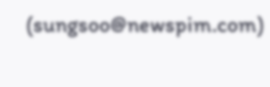(sungsoo@newspim.com)